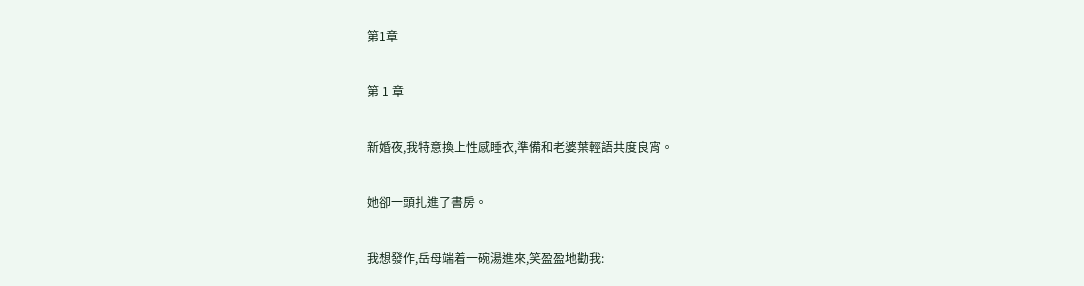第1章

第 1 章

新婚夜,我特意換上性感睡衣,準備和老婆葉輕語共度良宵。

她卻一頭扎進了書房。

我想發作,岳母端着一碗湯進來,笑盈盈地勸我: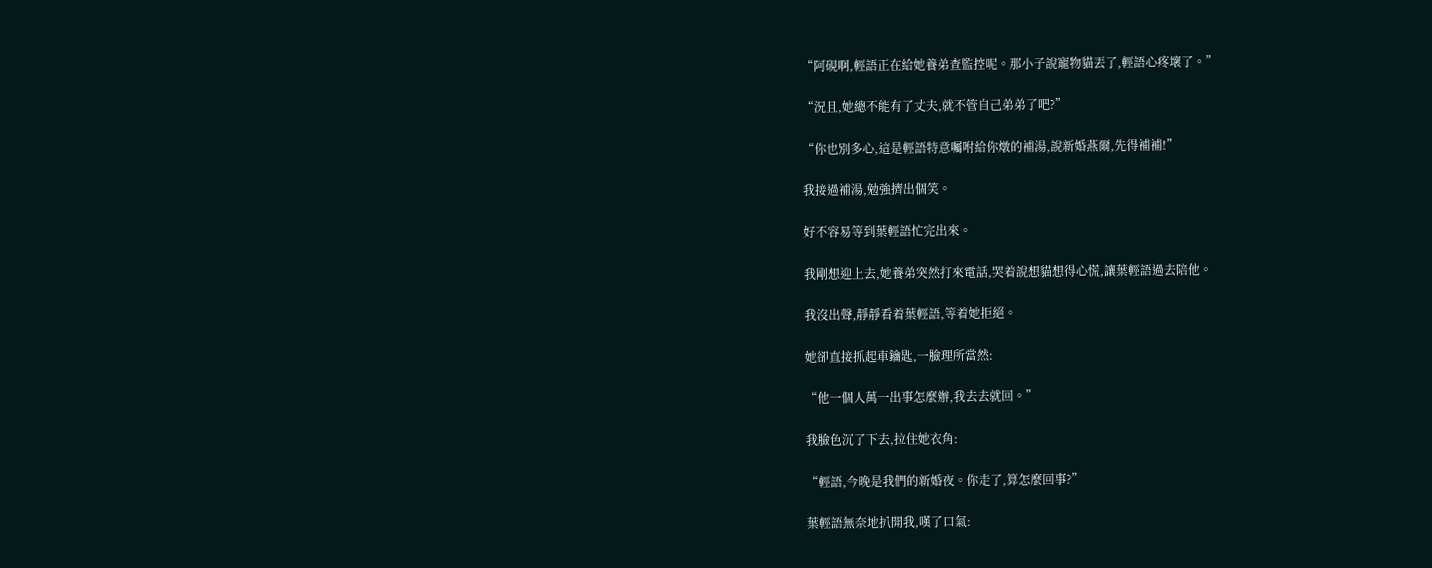“阿硯啊,輕語正在給她養弟查監控呢。那小子說寵物貓丟了,輕語心疼壞了。”

“況且,她總不能有了丈夫,就不管自己弟弟了吧?”

“你也別多心,這是輕語特意囑咐給你燉的補湯,說新婚燕爾,先得補補!”

我接過補湯,勉強擠出個笑。

好不容易等到葉輕語忙完出來。

我剛想迎上去,她養弟突然打來電話,哭着說想貓想得心慌,讓葉輕語過去陪他。

我沒出聲,靜靜看着葉輕語,等着她拒絕。

她卻直接抓起車鑰匙,一臉理所當然:

“他一個人萬一出事怎麼辦,我去去就回。”

我臉色沉了下去,拉住她衣角:

“輕語,今晚是我們的新婚夜。你走了,算怎麼回事?”

葉輕語無奈地扒開我,嘆了口氣: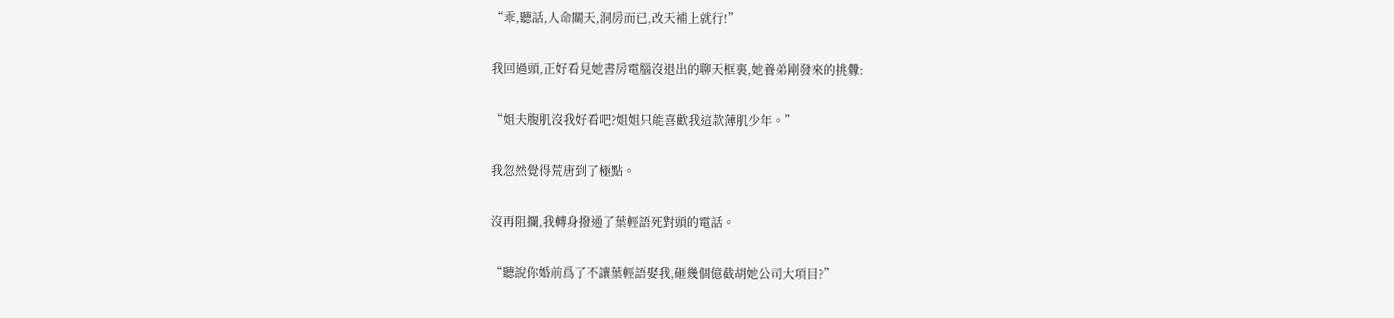“乖,聽話,人命關天,洞房而已,改天補上就行!”

我回過頭,正好看見她書房電腦沒退出的聊天框裏,她養弟剛發來的挑釁:

“姐夫腹肌沒我好看吧?姐姐只能喜歡我這款薄肌少年。”

我忽然覺得荒唐到了極點。

沒再阻攔,我轉身撥通了葉輕語死對頭的電話。

“聽說你婚前爲了不讓葉輕語娶我,砸幾個億截胡她公司大項目?”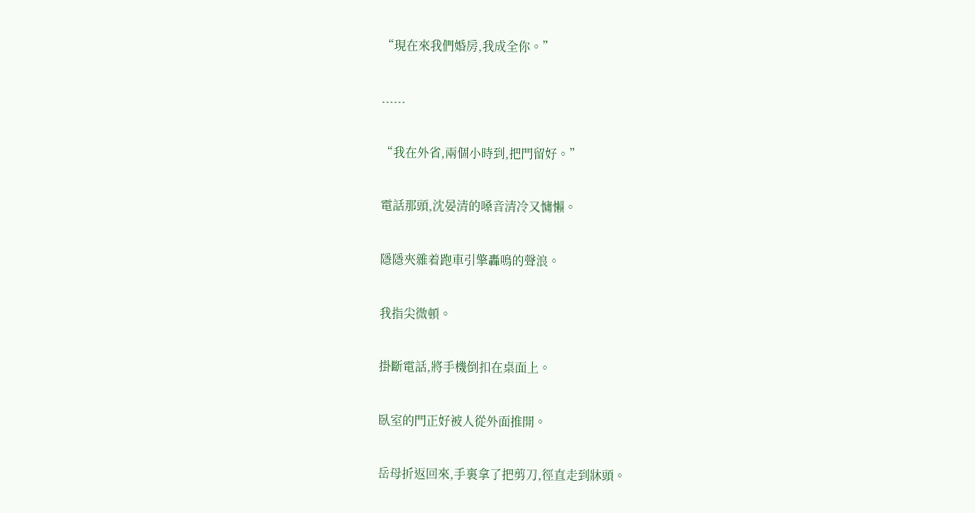“現在來我們婚房,我成全你。”

......

“我在外省,兩個小時到,把門留好。”

電話那頭,沈晏清的嗓音清冷又慵懶。

隱隱夾雜着跑車引擎轟鳴的聲浪。

我指尖微頓。

掛斷電話,將手機倒扣在桌面上。

臥室的門正好被人從外面推開。

岳母折返回來,手裏拿了把剪刀,徑直走到牀頭。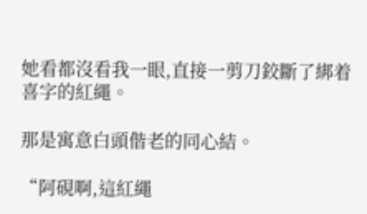她看都沒看我一眼,直接一剪刀鉸斷了綁着喜字的紅繩。

那是寓意白頭偕老的同心結。

“阿硯啊,這紅繩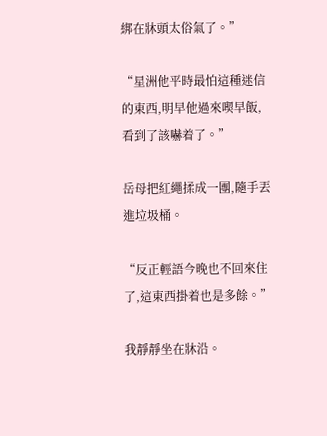綁在牀頭太俗氣了。”

“星洲他平時最怕這種迷信的東西,明早他過來喫早飯,看到了該嚇着了。”

岳母把紅繩揉成一團,隨手丟進垃圾桶。

“反正輕語今晚也不回來住了,這東西掛着也是多餘。”

我靜靜坐在牀沿。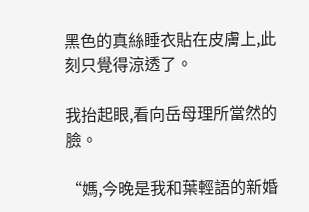黑色的真絲睡衣貼在皮膚上,此刻只覺得涼透了。

我抬起眼,看向岳母理所當然的臉。

“媽,今晚是我和葉輕語的新婚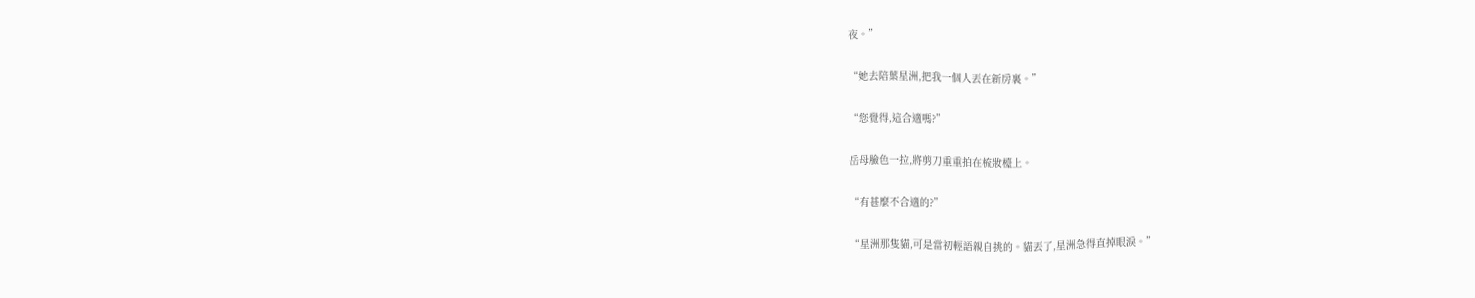夜。”

“她去陪葉星洲,把我一個人丟在新房裏。”

“您覺得,這合適嗎?”

岳母臉色一拉,將剪刀重重拍在梳妝檯上。

“有甚麼不合適的?”

“星洲那隻貓,可是當初輕語親自挑的。貓丟了,星洲急得直掉眼淚。”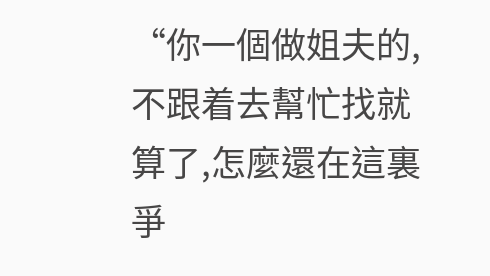“你一個做姐夫的,不跟着去幫忙找就算了,怎麼還在這裏爭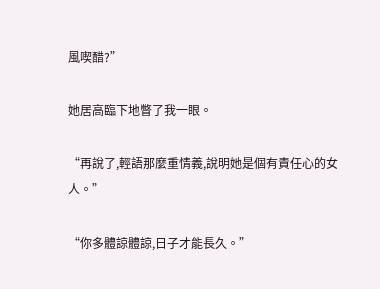風喫醋?”

她居高臨下地瞥了我一眼。

“再說了,輕語那麼重情義,說明她是個有責任心的女人。”

“你多體諒體諒,日子才能長久。”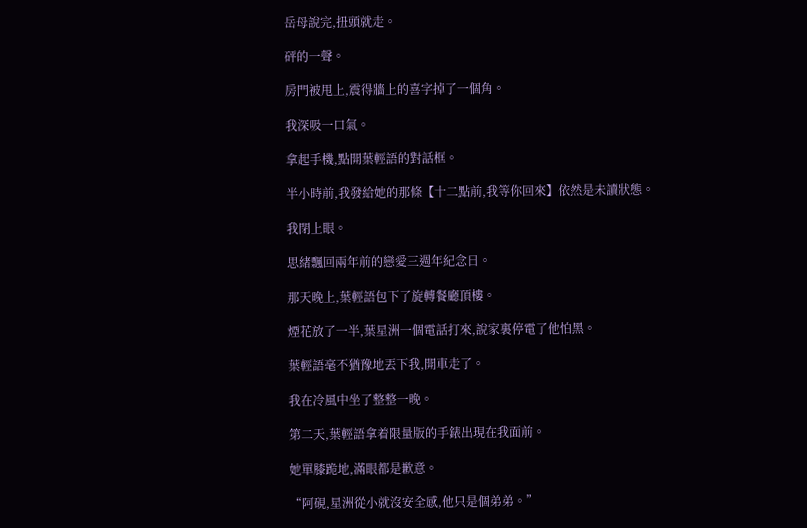岳母說完,扭頭就走。

砰的一聲。

房門被甩上,震得牆上的喜字掉了一個角。

我深吸一口氣。

拿起手機,點開葉輕語的對話框。

半小時前,我發給她的那條【十二點前,我等你回來】依然是未讀狀態。

我閉上眼。

思緒飄回兩年前的戀愛三週年紀念日。

那天晚上,葉輕語包下了旋轉餐廳頂樓。

煙花放了一半,葉星洲一個電話打來,說家裏停電了他怕黑。

葉輕語毫不猶豫地丟下我,開車走了。

我在冷風中坐了整整一晚。

第二天,葉輕語拿着限量版的手錶出現在我面前。

她單膝跪地,滿眼都是歉意。

“阿硯,星洲從小就沒安全感,他只是個弟弟。”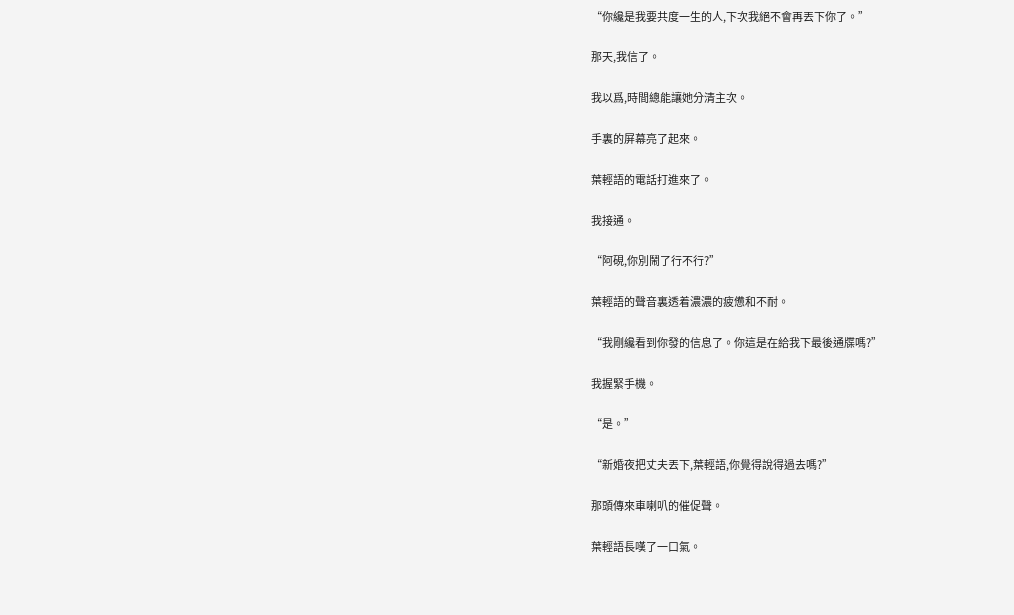“你纔是我要共度一生的人,下次我絕不會再丟下你了。”

那天,我信了。

我以爲,時間總能讓她分清主次。

手裏的屏幕亮了起來。

葉輕語的電話打進來了。

我接通。

“阿硯,你別鬧了行不行?”

葉輕語的聲音裏透着濃濃的疲憊和不耐。

“我剛纔看到你發的信息了。你這是在給我下最後通牒嗎?”

我握緊手機。

“是。”

“新婚夜把丈夫丟下,葉輕語,你覺得說得過去嗎?”

那頭傳來車喇叭的催促聲。

葉輕語長嘆了一口氣。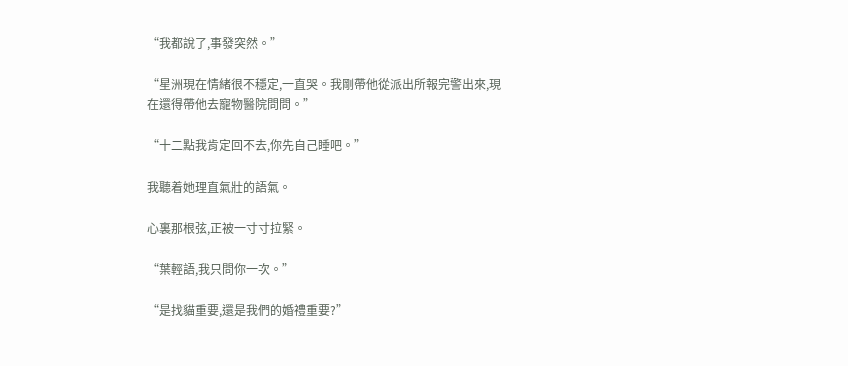“我都說了,事發突然。”

“星洲現在情緒很不穩定,一直哭。我剛帶他從派出所報完警出來,現在還得帶他去寵物醫院問問。”

“十二點我肯定回不去,你先自己睡吧。”

我聽着她理直氣壯的語氣。

心裏那根弦,正被一寸寸拉緊。

“葉輕語,我只問你一次。”

“是找貓重要,還是我們的婚禮重要?”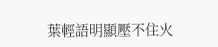葉輕語明顯壓不住火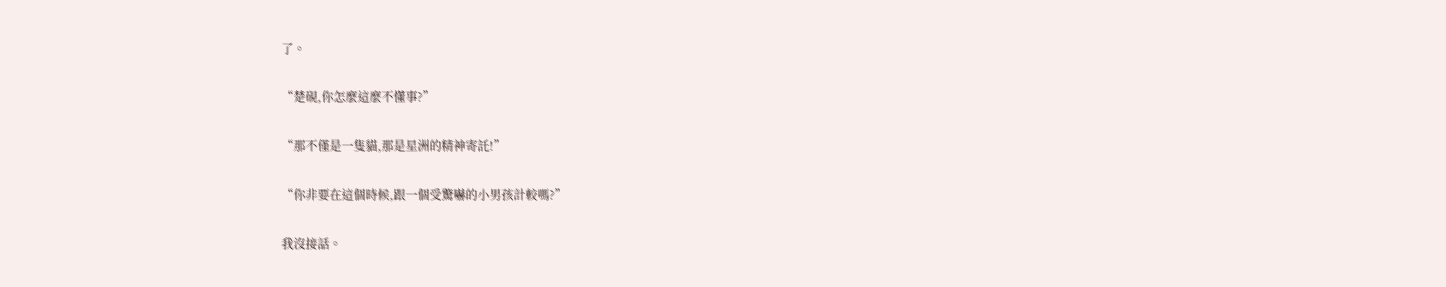了。

“楚硯,你怎麼這麼不懂事?”

“那不僅是一隻貓,那是星洲的精神寄託!”

“你非要在這個時候,跟一個受驚嚇的小男孩計較嗎?”

我沒接話。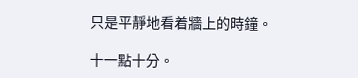只是平靜地看着牆上的時鐘。

十一點十分。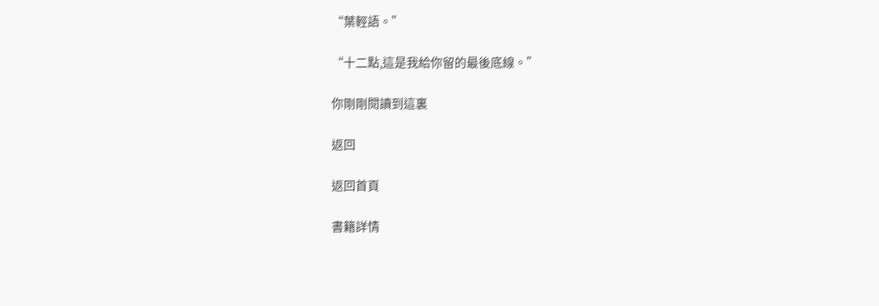“葉輕語。”

“十二點,這是我給你留的最後底線。”

你剛剛閱讀到這裏

返回

返回首頁

書籍詳情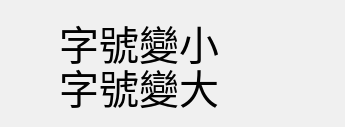字號變小 字號變大